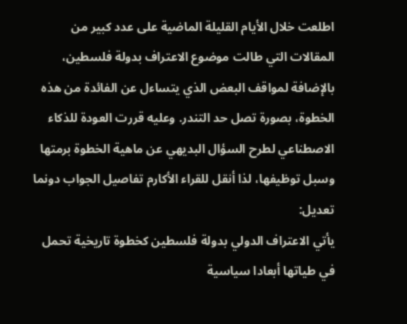اطلعت خلال الأيام القليلة الماضية على عدد كبير من المقالات التي طالت موضوع الاعتراف بدولة فلسطين، بالإضافة لمواقف البعض الذي يتساءل عن الفائدة من هذه الخطوة، بصورة تصل حد التندر. وعليه قررت العودة للذكاء الاصطناعي لطرح السؤال البديهي عن ماهية الخطوة برمتها وسبل توظيفها، لذا أنقل للقراء الأكارم تفاصيل الجواب دونما تعديل:
يأتي الاعتراف الدولي بدولة فلسطين كخطوة تاريخية تحمل في طياتها أبعادا سياسية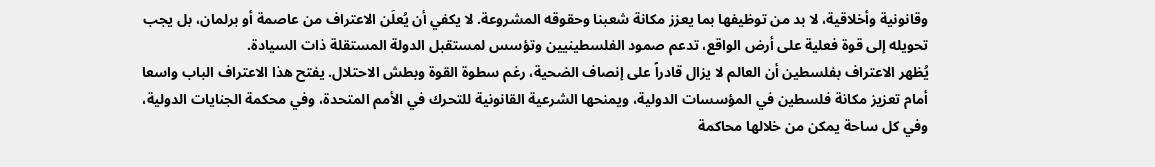وقانونية وأخلاقية، لا بد من توظيفها بما يعزز مكانة شعبنا وحقوقه المشروعة. لا يكفي أن يُعلَن الاعتراف من عاصمة أو برلمان، بل يجب تحويله إلى قوة فعلية على أرض الواقع، تدعم صمود الفلسطينيين وتؤسس لمستقبل الدولة المستقلة ذات السيادة.
يُظهر الاعتراف بفلسطين أن العالم لا يزال قادراً على إنصاف الضحية، رغم سطوة القوة وبطش الاحتلال. يفتح هذا الاعتراف الباب واسعا أمام تعزيز مكانة فلسطين في المؤسسات الدولية، ويمنحها الشرعية القانونية للتحرك في الأمم المتحدة، وفي محكمة الجنايات الدولية، وفي كل ساحة يمكن من خلالها محاكمة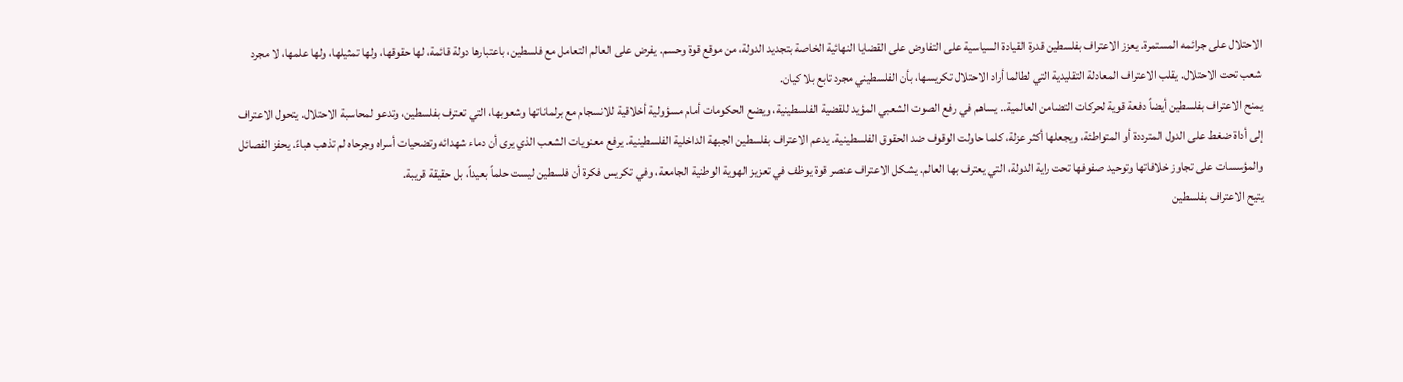الاحتلال على جرائمه المستمرة. يعزز الاعتراف بفلسطين قدرة القيادة السياسية على التفاوض على القضايا النهائية الخاصة بتجديد الدولة، من موقع قوة وحسم. يفرض على العالم التعامل مع فلسطين، باعتبارها دولة قائمة، لها حقوقها، ولها تمثيلها، ولها علمها، لا مجرد شعب تحت الاحتلال. يقلب الاعتراف المعادلة التقليدية التي لطالما أراد الاحتلال تكريسها، بأن الفلسطيني مجرد تابع بلا كيان.
يمنح الاعتراف بفلسطين أيضاً دفعة قوية لحركات التضامن العالمية.. يساهم في رفع الصوت الشعبي المؤيد للقضية الفلسطينية، ويضع الحكومات أمام مسؤولية أخلاقية للانسجام مع برلماناتها وشعوبها، التي تعترف بفلسطين، وتدعو لمحاسبة الاحتلال. يتحول الاعتراف إلى أداة ضغط على الدول المترددة أو المتواطئة، ويجعلها أكثر عزلة، كلما حاولت الوقوف ضد الحقوق الفلسطينية. يدعم الاعتراف بفلسطين الجبهة الداخلية الفلسطينية. يرفع معنويات الشعب الذي يرى أن دماء شهدائه وتضحيات أسراه وجرحاه لم تذهب هباءً. يحفز الفصائل والمؤسسات على تجاوز خلافاتها وتوحيد صفوفها تحت راية الدولة، التي يعترف بها العالم. يشكل الاعتراف عنصر قوة يوظف في تعزيز الهوية الوطنية الجامعة، وفي تكريس فكرة أن فلسطين ليست حلماً بعيداً، بل حقيقة قريبة.
يتيح الاعتراف بفلسطين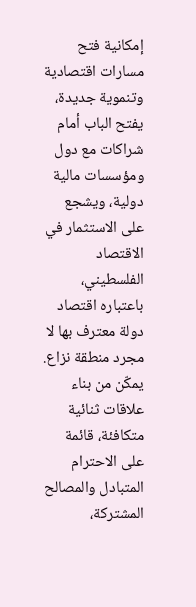إمكانية فتح مسارات اقتصادية وتنموية جديدة، يفتح الباب أمام شراكات مع دول ومؤسسات مالية دولية، ويشجع على الاستثمار في الاقتصاد الفلسطيني، باعتباره اقتصاد دولة معترف بها لا مجرد منطقة نزاع. يمكّن من بناء علاقات ثنائية متكافئة، قائمة على الاحترام المتبادل والمصالح المشتركة،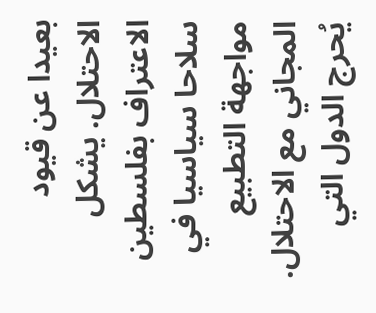بعيدا عن قيود الاحتلال. يشكل الاعتراف بفلسطين سلاحا سياسيا في مواجهة التطبيع المجاني مع الاحتلال. يُحرج الدول التي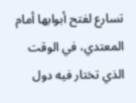تسارع لفتح أبوابها أمام المعتدي، في الوقت الذي تختار فيه دول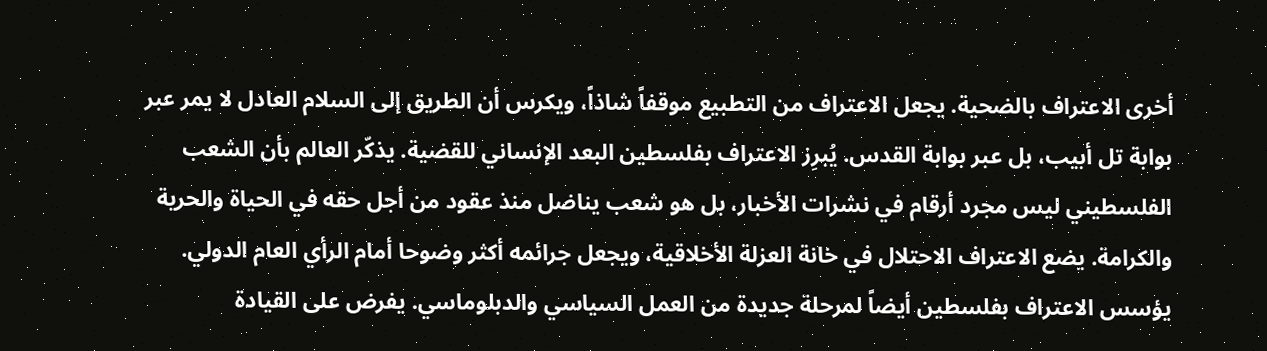أخرى الاعتراف بالضحية. يجعل الاعتراف من التطبيع موقفاً شاذاً، ويكرس أن الطريق إلى السلام العادل لا يمر عبر بوابة تل أبيب، بل عبر بوابة القدس. يُبرِز الاعتراف بفلسطين البعد الإنساني للقضية. يذكّر العالم بأن الشعب الفلسطيني ليس مجرد أرقام في نشرات الأخبار، بل هو شعب يناضل منذ عقود من أجل حقه في الحياة والحرية والكرامة. يضع الاعتراف الاحتلال في خانة العزلة الأخلاقية، ويجعل جرائمه أكثر وضوحا أمام الرأي العام الدولي. يؤسس الاعتراف بفلسطين أيضاً لمرحلة جديدة من العمل السياسي والدبلوماسي. يفرض على القيادة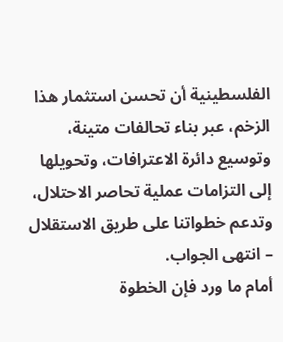الفلسطينية أن تحسن استثمار هذا الزخم، عبر بناء تحالفات متينة، وتوسيع دائرة الاعترافات، وتحويلها إلى التزامات عملية تحاصر الاحتلال، وتدعم خطواتنا على طريق الاستقلال – انتهى الجواب.
أمام ما ورد فإن الخطوة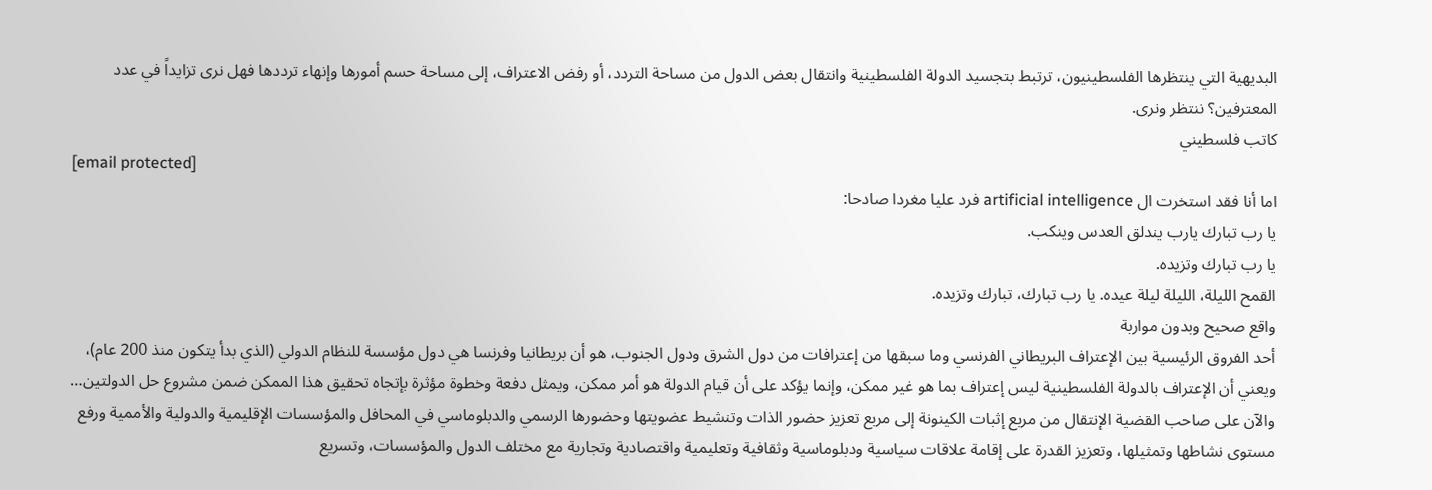البديهية التي ينتظرها الفلسطينيون، ترتبط بتجسيد الدولة الفلسطينية وانتقال بعض الدول من مساحة التردد، أو رفض الاعتراف، إلى مساحة حسم أمورها وإنهاء ترددها فهل نرى تزايداً في عدد المعترفين؟ ننتظر ونرى.
كاتب فلسطيني
[email protected]
اما أنا فقد استخرت ال artificial intelligence فرد عليا مغردا صادحا:
يا رب تبارك يارب يندلق العدس وينكب.
يا رب تبارك وتزيده.
القمح الليلة، الليلة ليلة عيده. يا رب تبارك، تبارك وتزيده.
واقع صحيح وبدون مواربة
أحد الفروق الرئيسية بين الإعتراف البريطاني الفرنسي وما سبقها من إعترافات من دول الشرق ودول الجنوب، هو أن بريطانيا وفرنسا هي دول مؤسسة للنظام الدولي (الذي بدأ يتكون منذ 200 عام)، ويعني أن الإعتراف بالدولة الفلسطينية ليس إعتراف بما هو غير ممكن، وإنما يؤكد على أن قيام الدولة هو أمر ممكن، ويمثل دفعة وخطوة مؤثرة بإتجاه تحقيق هذا الممكن ضمن مشروع حل الدولتين… والآن على صاحب القضية الإنتقال من مربع إثبات الكينونة إلى مربع تعزيز حضور الذات وتنشيط عضويتها وحضورها الرسمي والدبلوماسي في المحافل والمؤسسات الإقليمية والدولية والأممية ورفع مستوى نشاطها وتمثيلها، وتعزيز القدرة على إقامة علاقات سياسية ودبلوماسية وثقافية وتعليمية واقتصادية وتجارية مع مختلف الدول والمؤسسات، وتسريع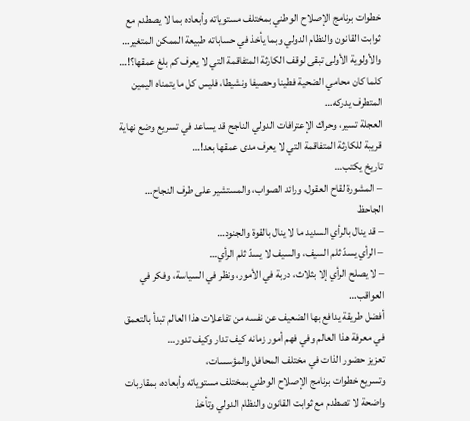خطوات برنامج الإصلاح الوطني بمختلف مستوياته وأبعاده بما لا يصطدم مع ثوابت القانون والنظام الدولي وبما يأخذ في حساباته طبيعة الممكن المتغير… والأولوية الأولى تبقى لوقف الكارثة المتفاقمة التي لا يعرف كم بلغ عمقها؟!…
كلما كان محامي الضحية فطينا وحصيفا ونشيطا، فليس كل ما يتمناه اليمين المتطرف يدركه…
العجلة تسير، وحراك الإعترافات الدولي الناجح قد يساعد في تسريع وضع نهاية قريبة للكارثة المتفاقمة التي لا يعرف مدى عمقها بعد!…
تاريخ يكتب…
– المشورة لقاح العقول، ورائد الصواب، والمستشير على طرف النجاح… الجاحظ
– قد ينال بالرأي السديد ما لا ينال بالقوة والجنود…
– الرأي يسدّ ثلم السيف، والسيف لا يسدّ ثلم الرأي…
– لا يصلح الرأي إلا بثلاث، دربة في الأمور، ونظر في السياسة، وفكر في العواقب…
أفضل طريقة يدافع بها الضعيف عن نفسه من تفاعلات هذا العالم تبدأ بالتعمق في معرفة هذا العالم وفي فهم أمور زمانه كيف تدار وكيف تدور…
تعزيز حضور الذات في مختلف المحافل والمؤسسات،
وتسريع خطوات برنامج الإصلاح الوطني بمختلف مستوياته وأبعاده، بمقاربات واضحة لا تصطدم مع ثوابت القانون والنظام الدولي وتأخذ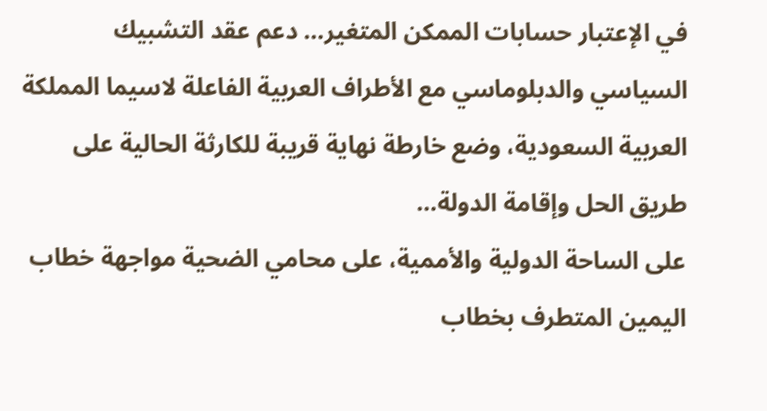في الإعتبار حسابات الممكن المتغير… دعم عقد التشبيك السياسي والدبلوماسي مع الأطراف العربية الفاعلة لاسيما المملكة العربية السعودية، وضع خارطة نهاية قريبة للكارثة الحالية على طريق الحل وإقامة الدولة…
على الساحة الدولية والأممية، على محامي الضحية مواجهة خطاب اليمين المتطرف بخطاب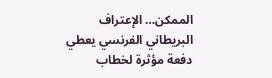الممكن… الإعتراف البريطاني الفرنسي يعطي دفعة مؤثرة لخطاب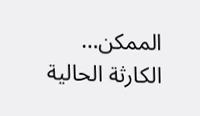الممكن…
الكارثة الحالية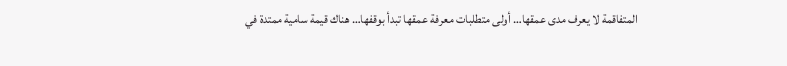المتفاقمة لا يعرف مدى عمقها… أولى متطلبات معرفة عمقها تبدأ بوقفها… هناك قيمة سامية ممتدة في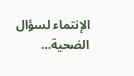الإنتماء لسؤال الضحية…